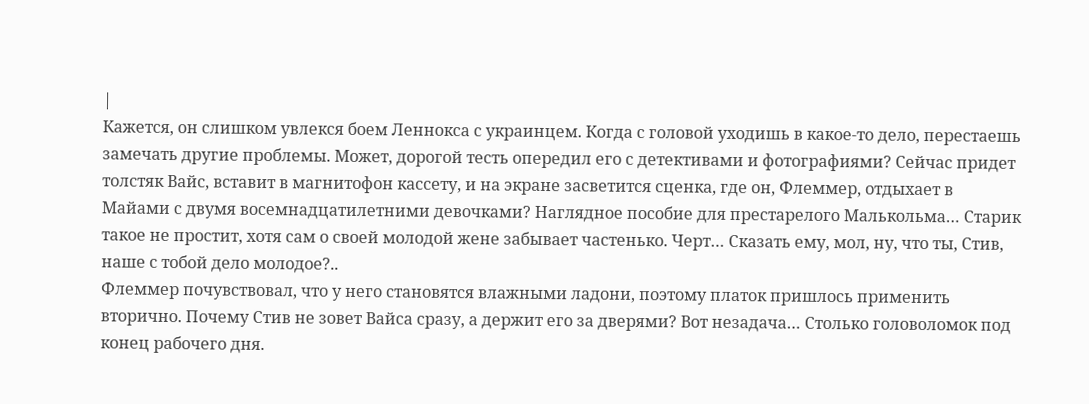|
Кажется, он слишком увлекся боем Леннокса с украинцем. Когда с головой уходишь в какое-то дело, перестаешь замечать другие проблемы. Может, дорогой тесть опередил его с детективами и фотографиями? Сейчас придет толстяк Вайс, вставит в магнитофон кассету, и на экране засветится сценка, где он, Флеммер, отдыхает в Майами с двумя восемнадцатилетними девочками? Наглядное пособие для престарелого Малькольма… Старик такое не простит, хотя сам о своей молодой жене забывает частенько. Черт… Сказать ему, мол, ну, что ты, Стив, наше с тобой дело молодое?..
Флеммер почувствовал, что у него становятся влажными ладони, поэтому платок пришлось применить вторично. Почему Стив не зовет Вайса сразу, а держит его за дверями? Вот незадача… Столько головоломок под конец рабочего дня.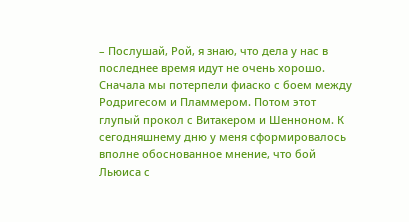– Послушай, Рой, я знаю, что дела у нас в последнее время идут не очень хорошо. Сначала мы потерпели фиаско с боем между Родригесом и Пламмером. Потом этот глупый прокол с Витакером и Шенноном. К сегодняшнему дню у меня сформировалось вполне обоснованное мнение, что бой Льюиса с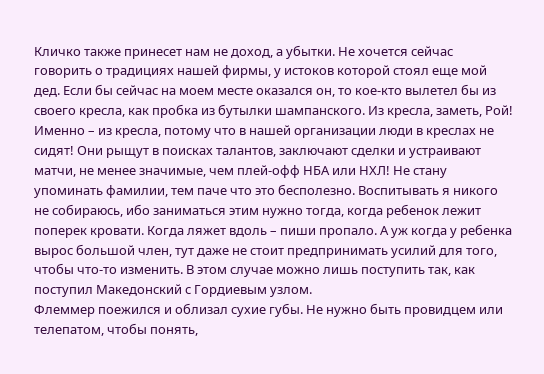Кличко также принесет нам не доход, а убытки. Не хочется сейчас говорить о традициях нашей фирмы, у истоков которой стоял еще мой дед. Если бы сейчас на моем месте оказался он, то кое-кто вылетел бы из своего кресла, как пробка из бутылки шампанского. Из кресла, заметь, Рой! Именно – из кресла, потому что в нашей организации люди в креслах не сидят! Они рыщут в поисках талантов, заключают сделки и устраивают матчи, не менее значимые, чем плей-офф НБА или НХЛ! Не стану упоминать фамилии, тем паче что это бесполезно. Воспитывать я никого не собираюсь, ибо заниматься этим нужно тогда, когда ребенок лежит поперек кровати. Когда ляжет вдоль – пиши пропало. А уж когда у ребенка вырос большой член, тут даже не стоит предпринимать усилий для того, чтобы что-то изменить. В этом случае можно лишь поступить так, как поступил Македонский с Гордиевым узлом.
Флеммер поежился и облизал сухие губы. Не нужно быть провидцем или телепатом, чтобы понять,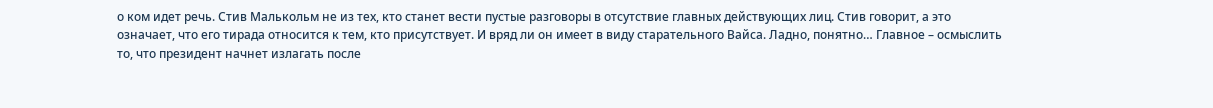о ком идет речь. Стив Малькольм не из тех, кто станет вести пустые разговоры в отсутствие главных действующих лиц. Стив говорит, а это означает, что его тирада относится к тем, кто присутствует. И вряд ли он имеет в виду старательного Вайса. Ладно, понятно… Главное – осмыслить то, что президент начнет излагать после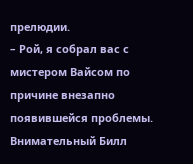прелюдии.
– Рой, я собрал вас с мистером Вайсом по причине внезапно появившейся проблемы. Внимательный Билл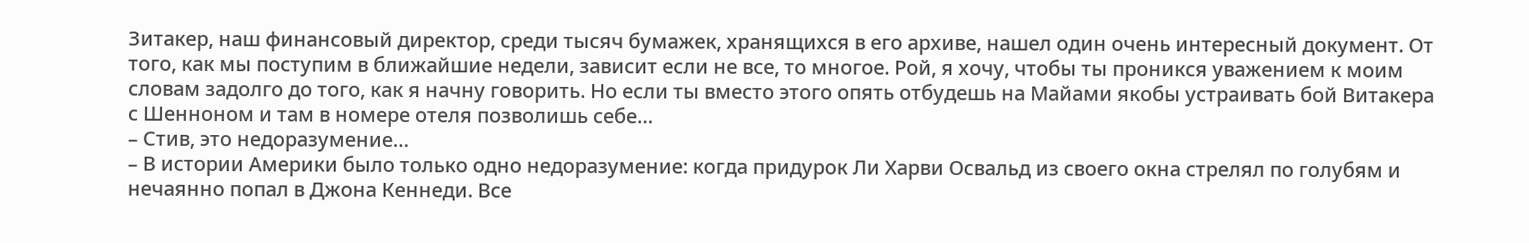Зитакер, наш финансовый директор, среди тысяч бумажек, хранящихся в его архиве, нашел один очень интересный документ. От того, как мы поступим в ближайшие недели, зависит если не все, то многое. Рой, я хочу, чтобы ты проникся уважением к моим словам задолго до того, как я начну говорить. Но если ты вместо этого опять отбудешь на Майами якобы устраивать бой Витакера с Шенноном и там в номере отеля позволишь себе…
– Стив, это недоразумение…
– В истории Америки было только одно недоразумение: когда придурок Ли Харви Освальд из своего окна стрелял по голубям и нечаянно попал в Джона Кеннеди. Все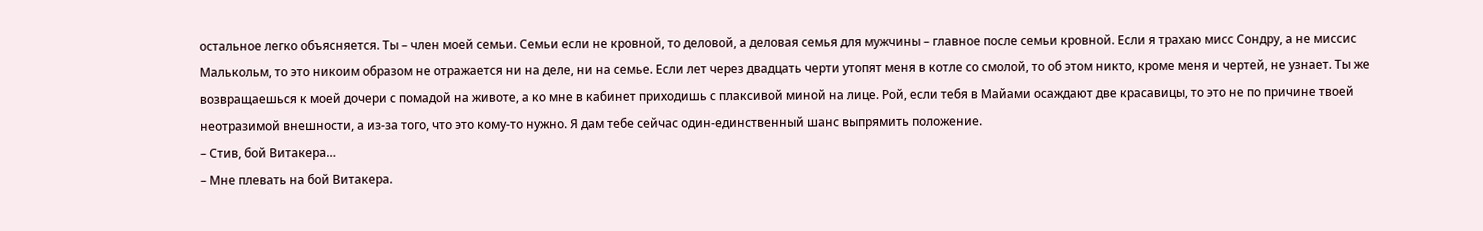остальное легко объясняется. Ты – член моей семьи. Семьи если не кровной, то деловой, а деловая семья для мужчины – главное после семьи кровной. Если я трахаю мисс Сондру, а не миссис Малькольм, то это никоим образом не отражается ни на деле, ни на семье. Если лет через двадцать черти утопят меня в котле со смолой, то об этом никто, кроме меня и чертей, не узнает. Ты же возвращаешься к моей дочери с помадой на животе, а ко мне в кабинет приходишь с плаксивой миной на лице. Рой, если тебя в Майами осаждают две красавицы, то это не по причине твоей неотразимой внешности, а из-за того, что это кому-то нужно. Я дам тебе сейчас один-единственный шанс выпрямить положение.
– Стив, бой Витакера…
– Мне плевать на бой Витакера.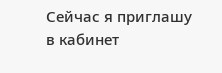Сейчас я приглашу в кабинет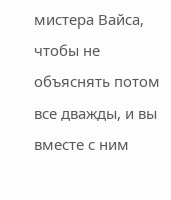мистера Вайса, чтобы не объяснять потом все дважды, и вы вместе с ним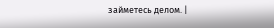займетесь делом. |